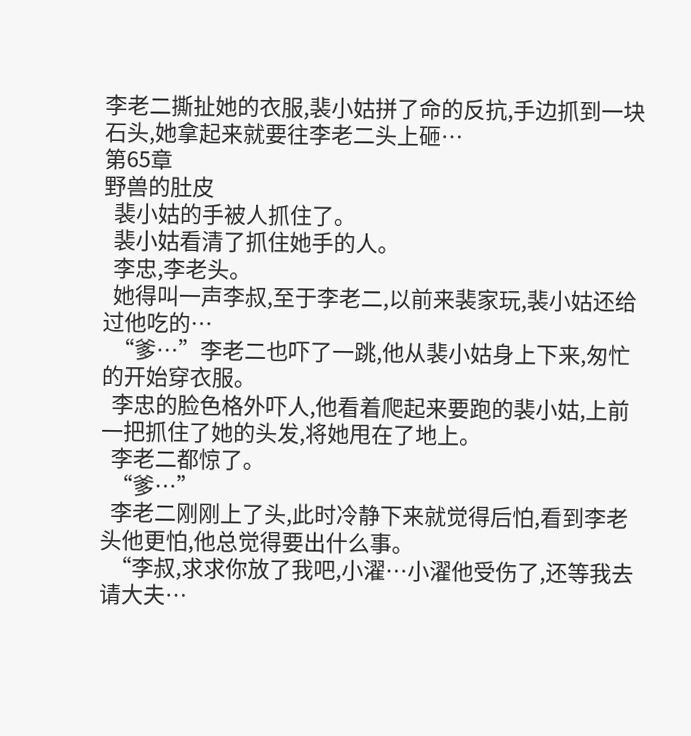李老二撕扯她的衣服,裴小姑拼了命的反抗,手边抓到一块石头,她拿起来就要往李老二头上砸…
第65章
野兽的肚皮
  裴小姑的手被人抓住了。
  裴小姑看清了抓住她手的人。
  李忠,李老头。
  她得叫一声李叔,至于李老二,以前来裴家玩,裴小姑还给过他吃的…
  “爹…”李老二也吓了一跳,他从裴小姑身上下来,匆忙的开始穿衣服。
  李忠的脸色格外吓人,他看着爬起来要跑的裴小姑,上前一把抓住了她的头发,将她甩在了地上。
  李老二都惊了。
  “爹…”
  李老二刚刚上了头,此时冷静下来就觉得后怕,看到李老头他更怕,他总觉得要出什么事。
  “李叔,求求你放了我吧,小濯…小濯他受伤了,还等我去请大夫…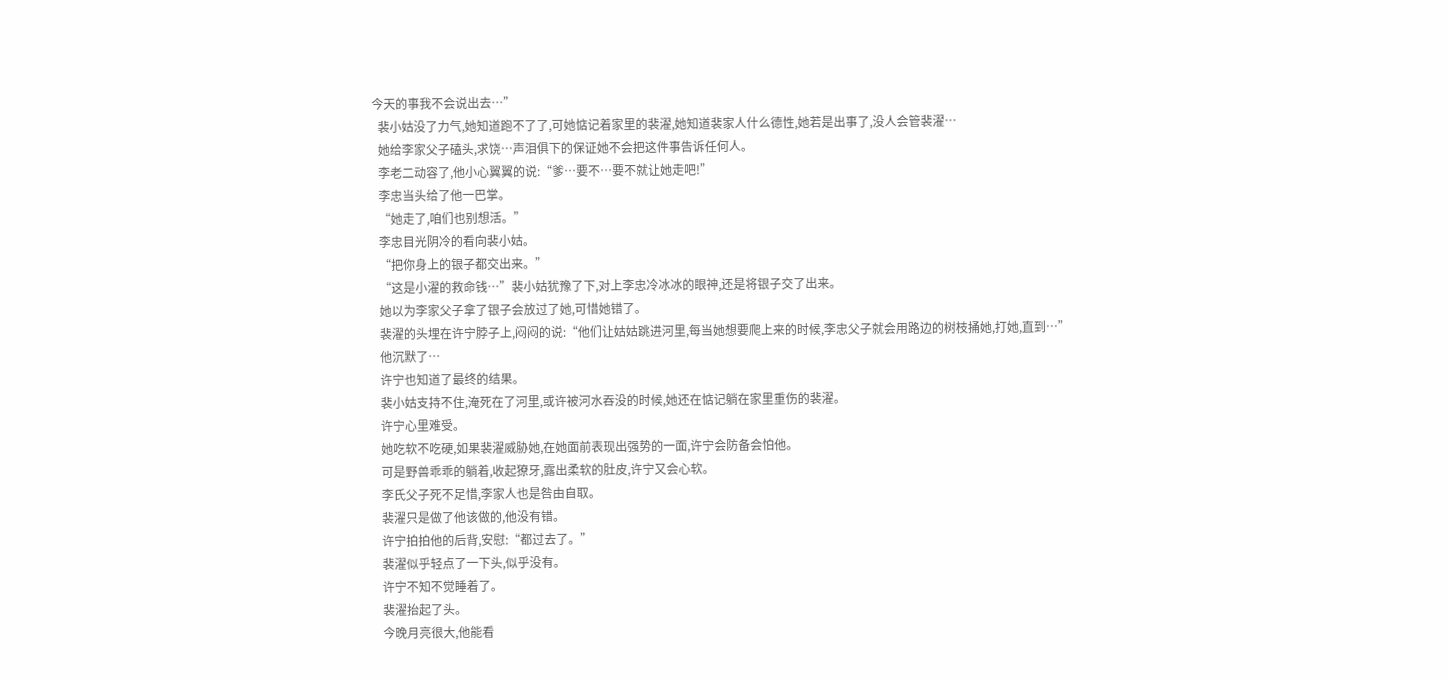今天的事我不会说出去…”
  裴小姑没了力气,她知道跑不了了,可她惦记着家里的裴濯,她知道裴家人什么德性,她若是出事了,没人会管裴濯…
  她给李家父子磕头,求饶…声泪俱下的保证她不会把这件事告诉任何人。
  李老二动容了,他小心翼翼的说:“爹…要不…要不就让她走吧!”
  李忠当头给了他一巴掌。
  “她走了,咱们也别想活。”
  李忠目光阴冷的看向裴小姑。
  “把你身上的银子都交出来。”
  “这是小濯的救命钱…”裴小姑犹豫了下,对上李忠冷冰冰的眼神,还是将银子交了出来。
  她以为李家父子拿了银子会放过了她,可惜她错了。
  裴濯的头埋在许宁脖子上,闷闷的说:“他们让姑姑跳进河里,每当她想要爬上来的时候,李忠父子就会用路边的树枝捅她,打她,直到…”
  他沉默了…
  许宁也知道了最终的结果。
  裴小姑支持不住,淹死在了河里,或许被河水吞没的时候,她还在惦记躺在家里重伤的裴濯。
  许宁心里难受。
  她吃软不吃硬,如果裴濯威胁她,在她面前表现出强势的一面,许宁会防备会怕他。
  可是野兽乖乖的躺着,收起獠牙,露出柔软的肚皮,许宁又会心软。
  李氏父子死不足惜,李家人也是咎由自取。
  裴濯只是做了他该做的,他没有错。
  许宁拍拍他的后背,安慰:“都过去了。”
  裴濯似乎轻点了一下头,似乎没有。
  许宁不知不觉睡着了。
  裴濯抬起了头。
  今晚月亮很大,他能看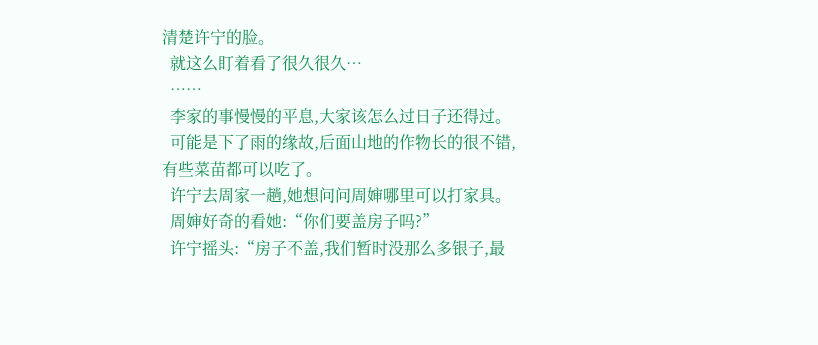清楚许宁的脸。
  就这么盯着看了很久很久…
  ……
  李家的事慢慢的平息,大家该怎么过日子还得过。
  可能是下了雨的缘故,后面山地的作物长的很不错,有些菜苗都可以吃了。
  许宁去周家一趟,她想问问周婶哪里可以打家具。
  周婶好奇的看她:“你们要盖房子吗?”
  许宁摇头:“房子不盖,我们暂时没那么多银子,最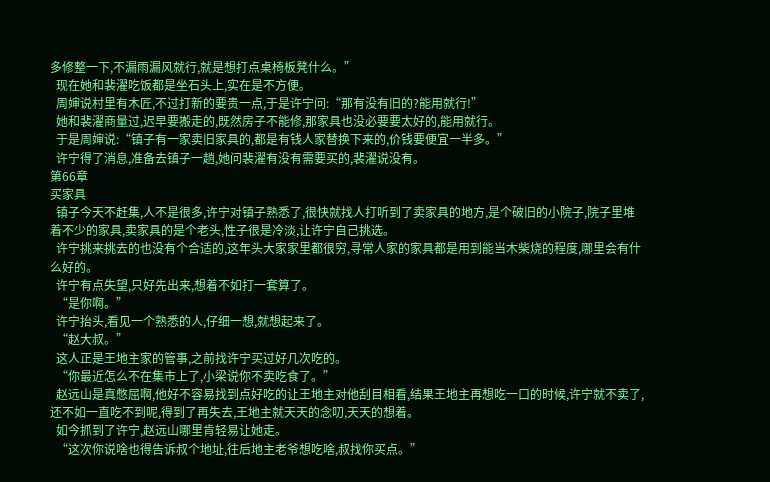多修整一下,不漏雨漏风就行,就是想打点桌椅板凳什么。”
  现在她和裴濯吃饭都是坐石头上,实在是不方便。
  周婶说村里有木匠,不过打新的要贵一点,于是许宁问:“那有没有旧的?能用就行!”
  她和裴濯商量过,迟早要搬走的,既然房子不能修,那家具也没必要要太好的,能用就行。
  于是周婶说:“镇子有一家卖旧家具的,都是有钱人家替换下来的,价钱要便宜一半多。”
  许宁得了消息,准备去镇子一趟,她问裴濯有没有需要买的,裴濯说没有。
第66章
买家具
  镇子今天不赶集,人不是很多,许宁对镇子熟悉了,很快就找人打听到了卖家具的地方,是个破旧的小院子,院子里堆着不少的家具,卖家具的是个老头,性子很是冷淡,让许宁自己挑选。
  许宁挑来挑去的也没有个合适的,这年头大家家里都很穷,寻常人家的家具都是用到能当木柴烧的程度,哪里会有什么好的。
  许宁有点失望,只好先出来,想着不如打一套算了。
  “是你啊。”
  许宁抬头,看见一个熟悉的人,仔细一想,就想起来了。
  “赵大叔。”
  这人正是王地主家的管事,之前找许宁买过好几次吃的。
  “你最近怎么不在集市上了,小梁说你不卖吃食了。”
  赵远山是真憋屈啊,他好不容易找到点好吃的让王地主对他刮目相看,结果王地主再想吃一口的时候,许宁就不卖了,还不如一直吃不到呢,得到了再失去,王地主就天天的念叨,天天的想着。
  如今抓到了许宁,赵远山哪里肯轻易让她走。
  “这次你说啥也得告诉叔个地址,往后地主老爷想吃啥,叔找你买点。”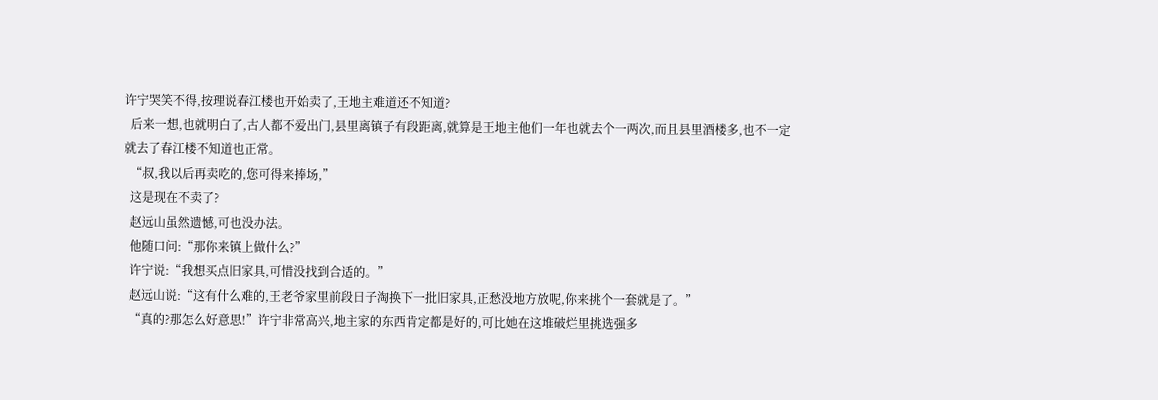许宁哭笑不得,按理说春江楼也开始卖了,王地主难道还不知道?
  后来一想,也就明白了,古人都不爱出门,县里离镇子有段距离,就算是王地主他们一年也就去个一两次,而且县里酒楼多,也不一定就去了春江楼不知道也正常。
  “叔,我以后再卖吃的,您可得来捧场,”
  这是现在不卖了?
  赵远山虽然遗憾,可也没办法。
  他随口问:“那你来镇上做什么?”
  许宁说:“我想买点旧家具,可惜没找到合适的。”
  赵远山说:“这有什么难的,王老爷家里前段日子淘换下一批旧家具,正愁没地方放呢,你来挑个一套就是了。”
  “真的?那怎么好意思!”许宁非常高兴,地主家的东西肯定都是好的,可比她在这堆破烂里挑选强多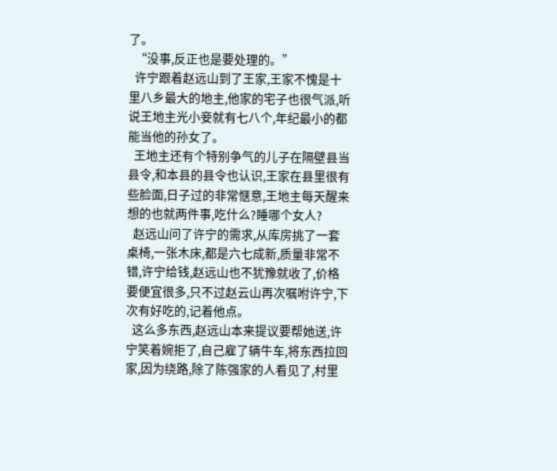了。
  “没事,反正也是要处理的。”
  许宁跟着赵远山到了王家,王家不愧是十里八乡最大的地主,他家的宅子也很气派,听说王地主光小妾就有七八个,年纪最小的都能当他的孙女了。
  王地主还有个特别争气的儿子在隔壁县当县令,和本县的县令也认识,王家在县里很有些脸面,日子过的非常惬意,王地主每天醒来想的也就两件事,吃什么?睡哪个女人?
  赵远山问了许宁的需求,从库房挑了一套桌椅,一张木床,都是六七成新,质量非常不错,许宁给钱,赵远山也不犹豫就收了,价格要便宜很多,只不过赵云山再次嘱咐许宁,下次有好吃的,记着他点。
  这么多东西,赵远山本来提议要帮她送,许宁笑着婉拒了,自己雇了辆牛车,将东西拉回家,因为绕路,除了陈强家的人看见了,村里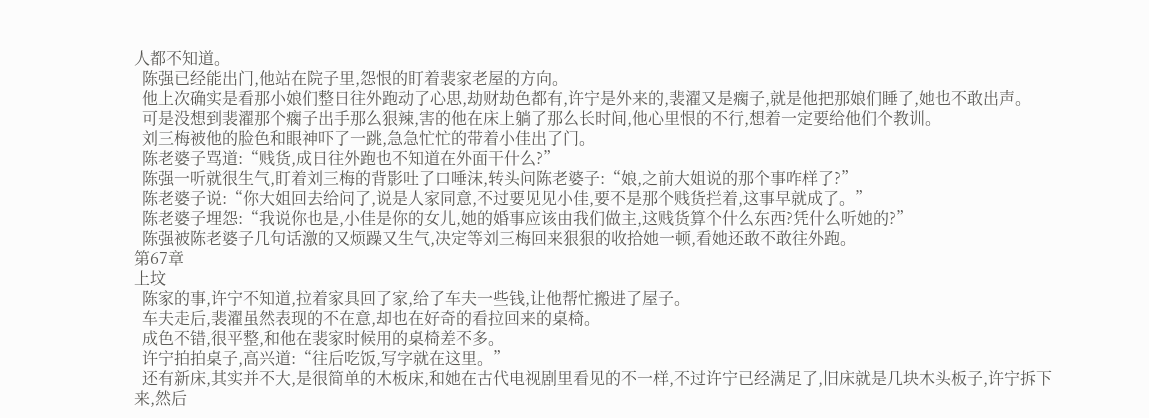人都不知道。
  陈强已经能出门,他站在院子里,怨恨的盯着裴家老屋的方向。
  他上次确实是看那小娘们整日往外跑动了心思,劫财劫色都有,许宁是外来的,裴濯又是瘸子,就是他把那娘们睡了,她也不敢出声。
  可是没想到裴濯那个瘸子出手那么狠辣,害的他在床上躺了那么长时间,他心里恨的不行,想着一定要给他们个教训。
  刘三梅被他的脸色和眼神吓了一跳,急急忙忙的带着小佳出了门。
  陈老婆子骂道:“贱货,成日往外跑也不知道在外面干什么?”
  陈强一听就很生气,盯着刘三梅的背影吐了口唾沫,转头问陈老婆子:“娘,之前大姐说的那个事咋样了?”
  陈老婆子说:“你大姐回去给问了,说是人家同意,不过要见见小佳,要不是那个贱货拦着,这事早就成了。”
  陈老婆子埋怨:“我说你也是,小佳是你的女儿,她的婚事应该由我们做主,这贱货算个什么东西?凭什么听她的?”
  陈强被陈老婆子几句话激的又烦躁又生气,决定等刘三梅回来狠狠的收拾她一顿,看她还敢不敢往外跑。
第67章
上坟
  陈家的事,许宁不知道,拉着家具回了家,给了车夫一些钱,让他帮忙搬进了屋子。
  车夫走后,裴濯虽然表现的不在意,却也在好奇的看拉回来的桌椅。
  成色不错,很平整,和他在裴家时候用的桌椅差不多。
  许宁拍拍桌子,高兴道:“往后吃饭,写字就在这里。”
  还有新床,其实并不大,是很简单的木板床,和她在古代电视剧里看见的不一样,不过许宁已经满足了,旧床就是几块木头板子,许宁拆下来,然后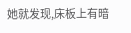她就发现,床板上有暗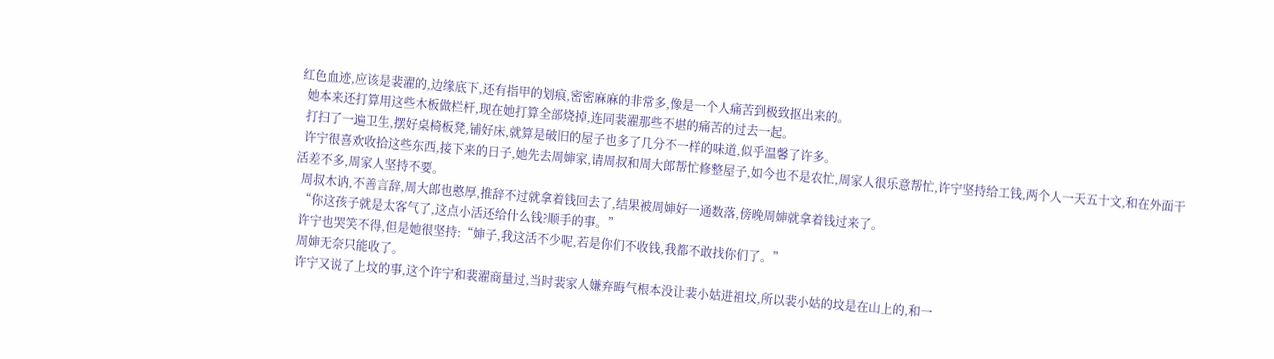红色血迹,应该是裴濯的,边缘底下,还有指甲的划痕,密密麻麻的非常多,像是一个人痛苦到极致抠出来的。
  她本来还打算用这些木板做栏杆,现在她打算全部烧掉,连同裴濯那些不堪的痛苦的过去一起。
  打扫了一遍卫生,摆好桌椅板凳,铺好床,就算是破旧的屋子也多了几分不一样的味道,似乎温馨了许多。
  许宁很喜欢收拾这些东西,接下来的日子,她先去周婶家,请周叔和周大郎帮忙修整屋子,如今也不是农忙,周家人很乐意帮忙,许宁坚持给工钱,两个人一天五十文,和在外面干活差不多,周家人坚持不要。
  周叔木讷,不善言辞,周大郎也憨厚,推辞不过就拿着钱回去了,结果被周婶好一通数落,傍晚周婶就拿着钱过来了。
  “你这孩子就是太客气了,这点小活还给什么钱?顺手的事。”
  许宁也哭笑不得,但是她很坚持:“婶子,我这活不少呢,若是你们不收钱,我都不敢找你们了。”
  周婶无奈只能收了。
  许宁又说了上坟的事,这个许宁和裴濯商量过,当时裴家人嫌弃晦气根本没让裴小姑进祖坟,所以裴小姑的坟是在山上的,和一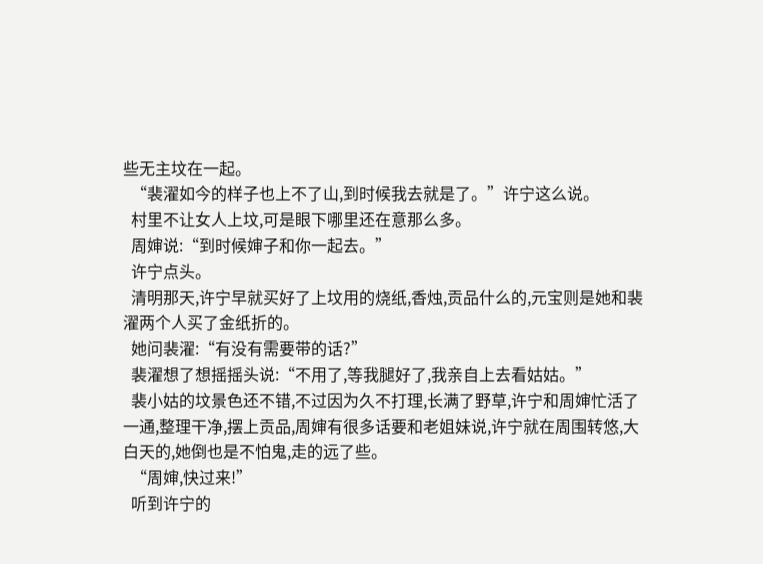些无主坟在一起。
  “裴濯如今的样子也上不了山,到时候我去就是了。”许宁这么说。
  村里不让女人上坟,可是眼下哪里还在意那么多。
  周婶说:“到时候婶子和你一起去。”
  许宁点头。
  清明那天,许宁早就买好了上坟用的烧纸,香烛,贡品什么的,元宝则是她和裴濯两个人买了金纸折的。
  她问裴濯:“有没有需要带的话?”
  裴濯想了想摇摇头说:“不用了,等我腿好了,我亲自上去看姑姑。”
  裴小姑的坟景色还不错,不过因为久不打理,长满了野草,许宁和周婶忙活了一通,整理干净,摆上贡品,周婶有很多话要和老姐妹说,许宁就在周围转悠,大白天的,她倒也是不怕鬼,走的远了些。
  “周婶,快过来!”
  听到许宁的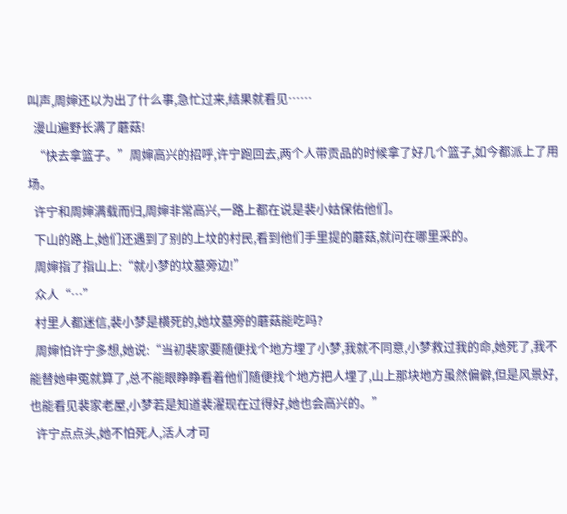叫声,周婶还以为出了什么事,急忙过来,结果就看见……
  漫山遍野长满了蘑菇!
  “快去拿篮子。”周婶高兴的招呼,许宁跑回去,两个人带贡品的时候拿了好几个篮子,如今都派上了用场。
  许宁和周婶满载而归,周婶非常高兴,一路上都在说是裴小姑保佑他们。
  下山的路上,她们还遇到了别的上坟的村民,看到他们手里提的蘑菇,就问在哪里采的。
  周婶指了指山上:“就小梦的坟墓旁边!”
  众人“…”
  村里人都迷信,裴小梦是横死的,她坟墓旁的蘑菇能吃吗?
  周婶怕许宁多想,她说:“当初裴家要随便找个地方埋了小梦,我就不同意,小梦救过我的命,她死了,我不能替她申冤就算了,总不能眼睁睁看着他们随便找个地方把人埋了,山上那块地方虽然偏僻,但是风景好,也能看见裴家老屋,小梦若是知道裴濯现在过得好,她也会高兴的。”
  许宁点点头,她不怕死人,活人才可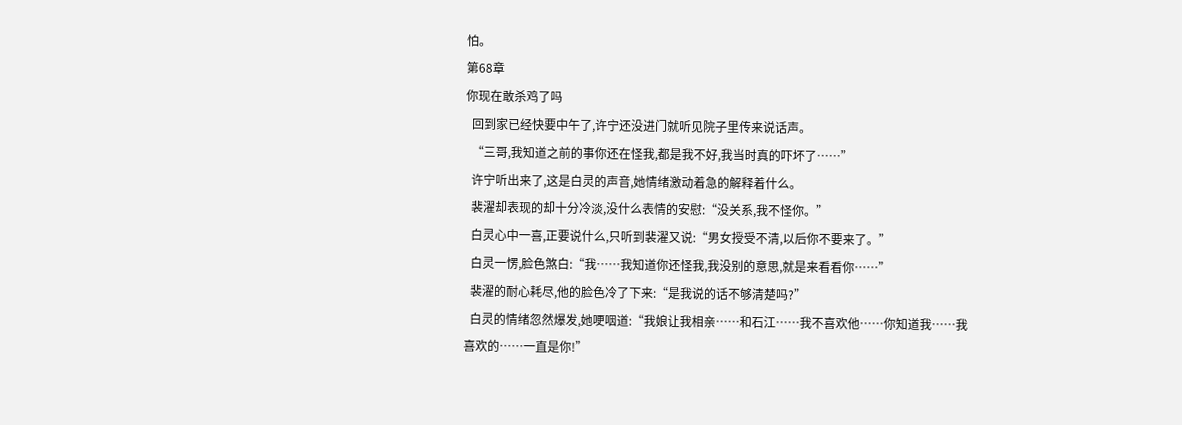怕。
第68章
你现在敢杀鸡了吗
  回到家已经快要中午了,许宁还没进门就听见院子里传来说话声。
  “三哥,我知道之前的事你还在怪我,都是我不好,我当时真的吓坏了……”
  许宁听出来了,这是白灵的声音,她情绪激动着急的解释着什么。
  裴濯却表现的却十分冷淡,没什么表情的安慰:“没关系,我不怪你。”
  白灵心中一喜,正要说什么,只听到裴濯又说:“男女授受不清,以后你不要来了。”
  白灵一愣,脸色煞白:“我……我知道你还怪我,我没别的意思,就是来看看你……”
  裴濯的耐心耗尽,他的脸色冷了下来:“是我说的话不够清楚吗?”
  白灵的情绪忽然爆发,她哽咽道:“我娘让我相亲……和石江……我不喜欢他……你知道我……我喜欢的……一直是你!”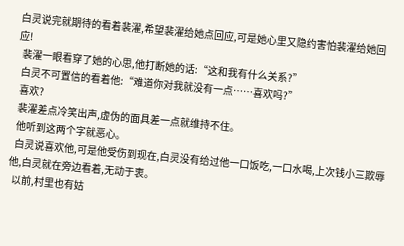白灵说完就期待的看着裴濯,希望裴濯给她点回应,可是她心里又隐约害怕裴濯给她回应!
  裴濯一眼看穿了她的心思,他打断她的话:“这和我有什么关系?”
  白灵不可置信的看着他:“难道你对我就没有一点……喜欢吗?”
  喜欢?
  裴濯差点冷笑出声,虚伪的面具差一点就维持不住。
  他听到这两个字就恶心。
  白灵说喜欢他,可是他受伤到现在,白灵没有给过他一口饭吃,一口水喝,上次钱小三欺辱他,白灵就在旁边看着,无动于衷。
  以前,村里也有姑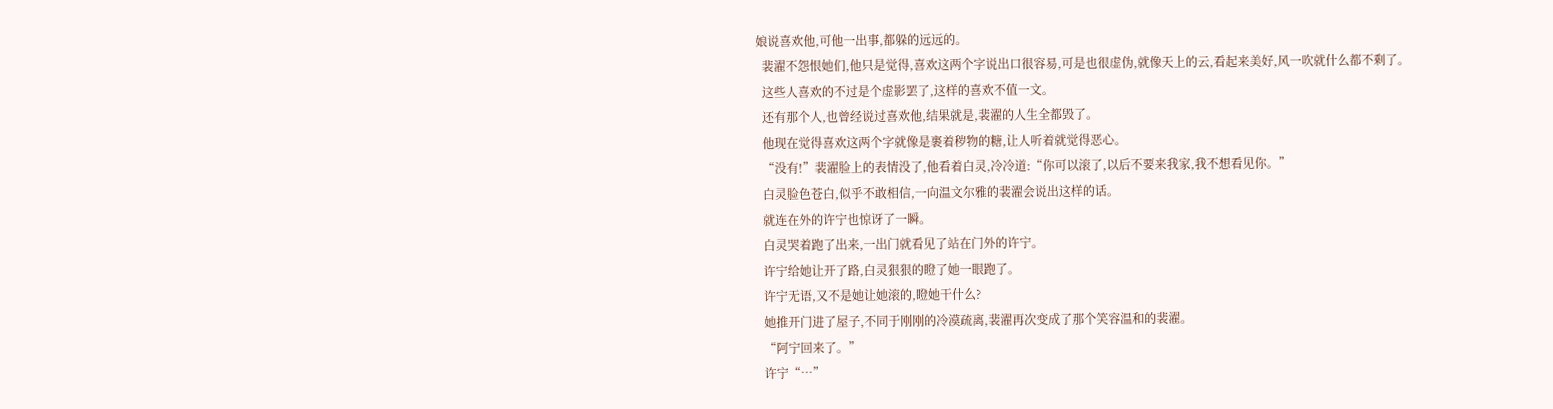娘说喜欢他,可他一出事,都躲的远远的。
  裴濯不怨恨她们,他只是觉得,喜欢这两个字说出口很容易,可是也很虚伪,就像天上的云,看起来美好,风一吹就什么都不剩了。
  这些人喜欢的不过是个虚影罢了,这样的喜欢不值一文。
  还有那个人,也曾经说过喜欢他,结果就是,裴濯的人生全都毁了。
  他现在觉得喜欢这两个字就像是裹着秽物的糖,让人听着就觉得恶心。
  “没有!”裴濯脸上的表情没了,他看着白灵,冷冷道:“你可以滚了,以后不要来我家,我不想看见你。”
  白灵脸色苍白,似乎不敢相信,一向温文尔雅的裴濯会说出这样的话。
  就连在外的许宁也惊讶了一瞬。
  白灵哭着跑了出来,一出门就看见了站在门外的许宁。
  许宁给她让开了路,白灵狠狠的瞪了她一眼跑了。
  许宁无语,又不是她让她滚的,瞪她干什么?
  她推开门进了屋子,不同于刚刚的冷漠疏离,裴濯再次变成了那个笑容温和的裴濯。
  “阿宁回来了。”
  许宁“…”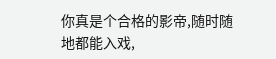你真是个合格的影帝,随时随地都能入戏,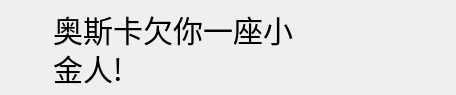奥斯卡欠你一座小金人!